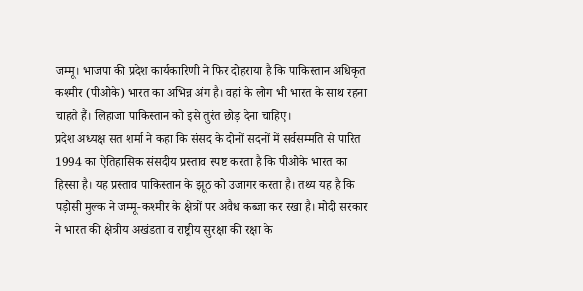जम्मू। भाजपा की प्रदेश कार्यकारिणी ने फिर दोहराया है कि पाकिस्तान अधिकृत कश्मीर (पीओके) भारत का अभिन्न अंग है। वहां के लोग भी भारत के साथ रहना चाहते हैं। लिहाजा पाकिस्तान को इसे तुरंत छोड़ देना चाहिए।
प्रदेश अध्यक्ष सत शर्मा ने कहा कि संसद के दोनों सदनों में सर्वसम्मति से पारित 1994 का ऐतिहासिक संसदीय प्रस्ताव स्पष्ट करता है कि पीओके भारत का हिस्सा है। यह प्रस्ताव पाकिस्तान के झूठ को उजागर करता है। तथ्य यह है कि पड़ोसी मुल्क ने जम्मू-कश्मीर के क्षेत्रों पर अवैध कब्जा कर रखा है। मोदी सरकार ने भारत की क्षेत्रीय अखंडता व राष्ट्रीय सुरक्षा की रक्षा के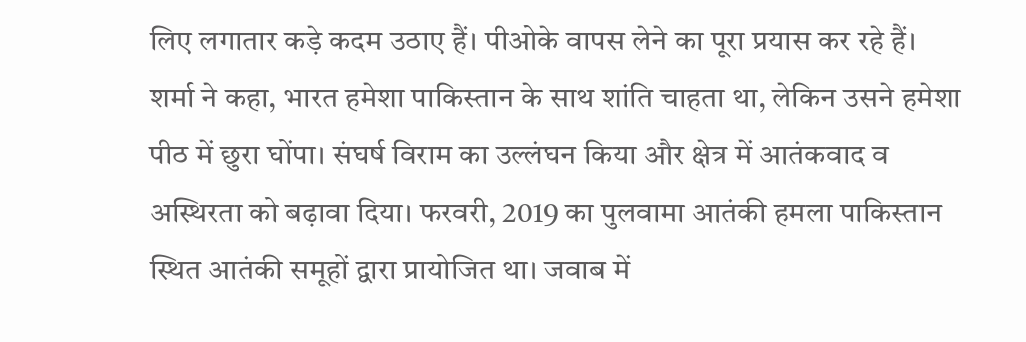लिए लगातार कड़े कदम उठाए हैं। पीओके वापस लेने का पूरा प्रयास कर रहे हैं।
शर्मा ने कहा, भारत हमेशा पाकिस्तान के साथ शांति चाहता था, लेकिन उसने हमेशा पीठ में छुरा घोंपा। संघर्ष विराम का उल्लंघन किया और क्षेत्र में आतंकवाद व अस्थिरता को बढ़ावा दिया। फरवरी, 2019 का पुलवामा आतंकी हमला पाकिस्तान स्थित आतंकी समूहों द्वारा प्रायोजित था। जवाब में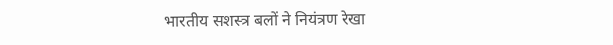भारतीय सशस्त्र बलों ने नियंत्रण रेखा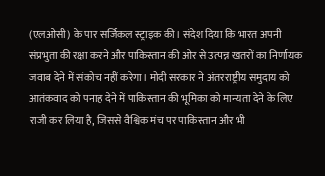(एलओसी) के पार सर्जिकल स्ट्राइक की। संदेश दिया कि भारत अपनी संप्रभुता की रक्षा करने और पाकिस्तान की ओर से उत्पन्न खतरों का निर्णायक जवाब देने में संकोच नहीं करेगा। मोदी सरकार ने अंतरराष्ट्रीय समुदाय को आतंकवाद को पनाह देने में पाकिस्तान की भूमिका को मान्यता देने के लिए राजी कर लिया है, जिससे वैश्विक मंच पर पाकिस्तान और भी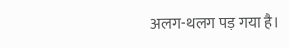अलग-थलग पड़ गया है।